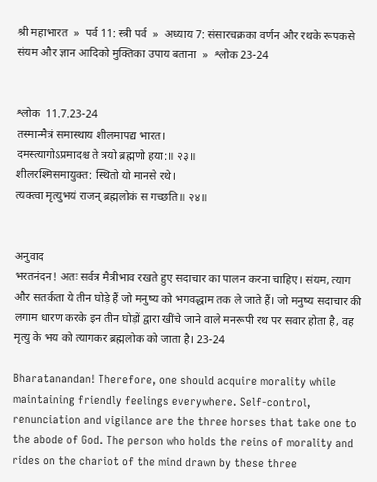श्री महाभारत  »  पर्व 11: स्त्री पर्व  »  अध्याय 7: संसारचक्रका वर्णन और रथके रूपकसे संयम और ज्ञान आदिको मुक्तिका उपाय बताना  »  श्लोक 23-24


श्लोक  11.7.23-24
तस्मान्मैत्रं समास्थाय शीलमापद्य भारत।
दमस्त्यागोऽप्रमादश्च ते त्रयो ब्रह्मणो हया:॥ २३॥
शीलरश्मिसमायुक्त: स्थितो यो मानसे रथे।
त्यक्त्वा मृत्युभयं राजन् ब्रह्मलोकं स गच्छति॥ २४॥


अनुवाद
भरतनंदन! अतः सर्वत्र मैत्रीभाव रखते हुए सदाचार का पालन करना चाहिए। संयम, त्याग और सतर्कता ये तीन घोड़े हैं जो मनुष्य को भगवद्धाम तक ले जाते हैं। जो मनुष्य सदाचार की लगाम धारण करके इन तीन घोड़ों द्वारा खींचे जाने वाले मनरूपी रथ पर सवार होता है, वह मृत्यु के भय को त्यागकर ब्रह्मलोक को जाता है। 23-24

Bharatanandan! Therefore, one should acquire morality while maintaining friendly feelings everywhere. Self-control, renunciation and vigilance are the three horses that take one to the abode of God. The person who holds the reins of morality and rides on the chariot of the mind drawn by these three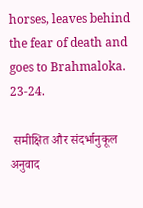horses, leaves behind the fear of death and goes to Brahmaloka. 23-24.

 समीक्षित और संदर्भानुकूल अनुवाद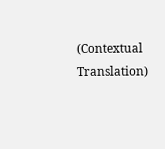(Contextual Translation)